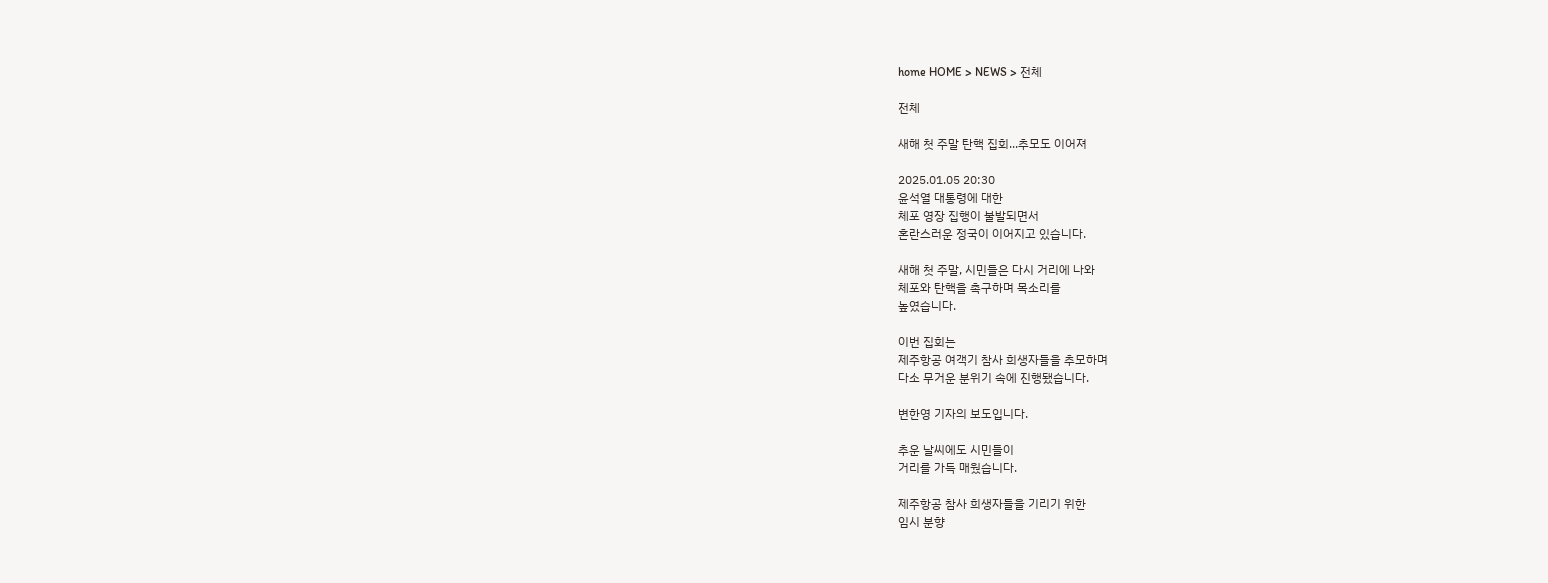home HOME > NEWS > 전체

전체

새해 첫 주말 탄핵 집회...추모도 이어져

2025.01.05 20:30
윤석열 대통령에 대한
체포 영장 집행이 불발되면서
혼란스러운 정국이 이어지고 있습니다.

새해 첫 주말, 시민들은 다시 거리에 나와
체포와 탄핵을 촉구하며 목소리를
높였습니다.

이번 집회는
제주항공 여객기 참사 희생자들을 추모하며
다소 무거운 분위기 속에 진행됐습니다.

변한영 기자의 보도입니다.

추운 날씨에도 시민들이
거리를 가득 매웠습니다.

제주항공 참사 희생자들을 기리기 위한
임시 분향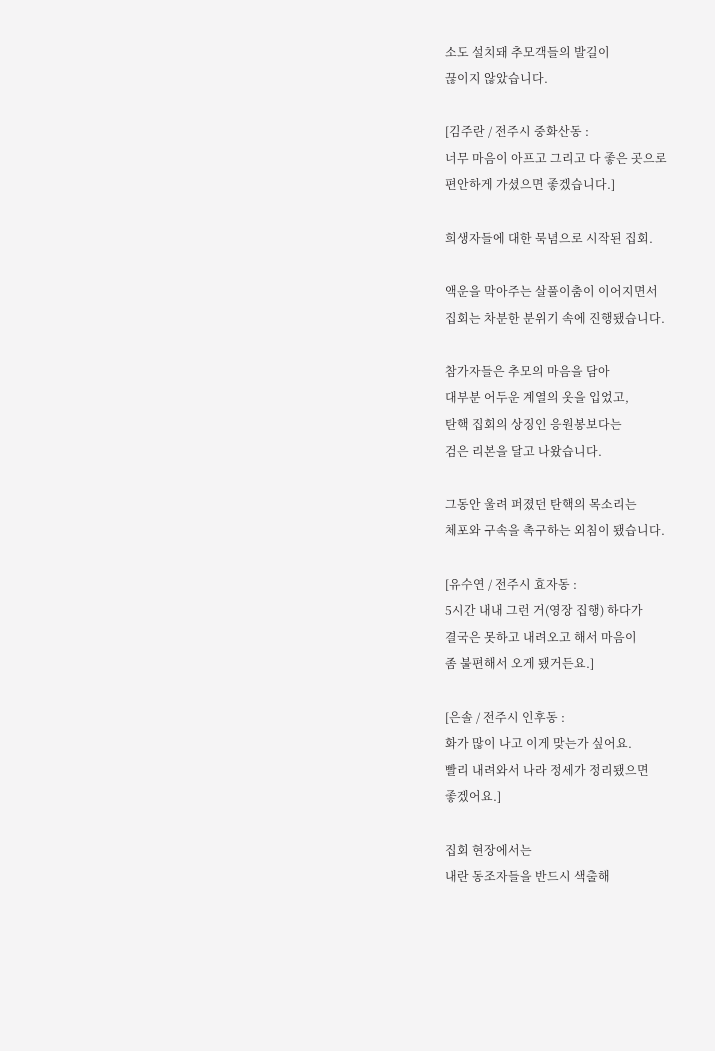소도 설치돼 추모객들의 발길이
끊이지 않았습니다.

[김주란 / 전주시 중화산동 :
너무 마음이 아프고 그리고 다 좋은 곳으로
편안하게 가셨으면 좋겠습니다.]

희생자들에 대한 묵념으로 시작된 집회.

액운을 막아주는 살풀이춤이 이어지면서
집회는 차분한 분위기 속에 진행됐습니다.

참가자들은 추모의 마음을 담아
대부분 어두운 계열의 옷을 입었고,
탄핵 집회의 상징인 응원봉보다는
검은 리본을 달고 나왔습니다.

그동안 울려 퍼졌던 탄핵의 목소리는
체포와 구속을 촉구하는 외침이 됐습니다.

[유수연 / 전주시 효자동 :
5시간 내내 그런 거(영장 집행) 하다가
결국은 못하고 내려오고 해서 마음이
좀 불편해서 오게 됐거든요.]

[은솔 / 전주시 인후동 :
화가 많이 나고 이게 맞는가 싶어요.
빨리 내려와서 나라 정세가 정리됐으면
좋겠어요.]

집회 현장에서는
내란 동조자들을 반드시 색출해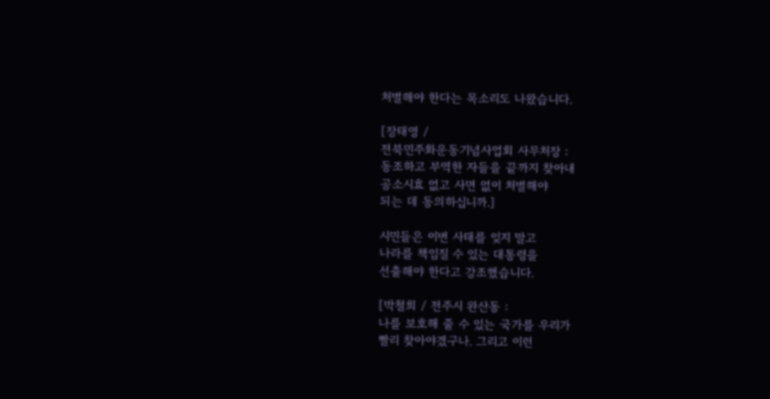처벌해야 한다는 목소리도 나왔습니다.

[장태영 /
전북민주화운동기념사업회 사무처장 :
동조하고 부역한 자들을 끝까지 찾아내
공소시효 없고 사면 없이 처벌해야
되는 데 동의하십니까.]

시민들은 이번 사태를 잊지 말고
나라를 책임질 수 있는 대통령을
선출해야 한다고 강조했습니다.

[박철희 / 전주시 완산동 :
나를 보호해 줄 수 있는 국가를 우리가
빨리 찾아야겠구나. 그리고 이런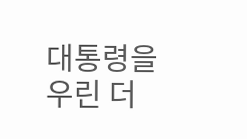대통령을
우린 더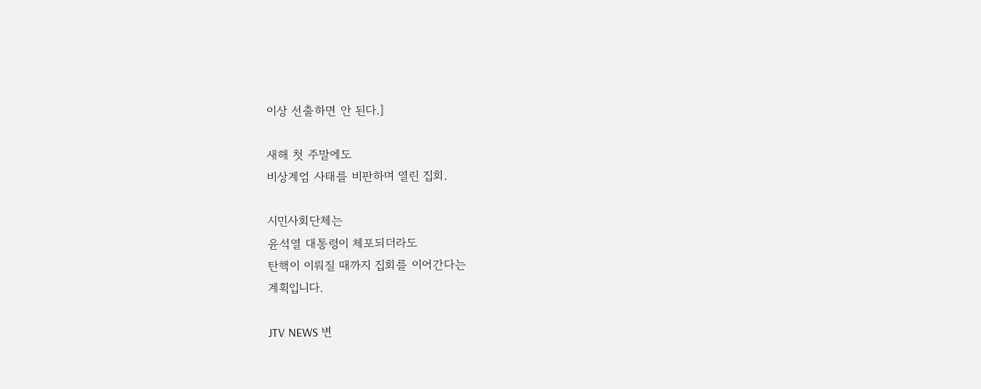이상 선출하면 안 된다.]

새해 첫 주말에도
비상계엄 사태를 비판하며 열린 집회.

시민사회단체는
윤석열 대통령이 체포되더라도
탄핵이 이뤄질 때까지 집회를 이어간다는
계획입니다.

JTV NEWS 변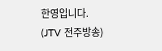한영입니다.
(JTV 전주방송)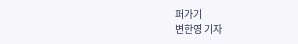퍼가기
변한영 기자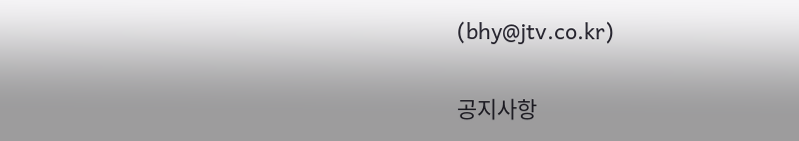(bhy@jtv.co.kr)

공지사항